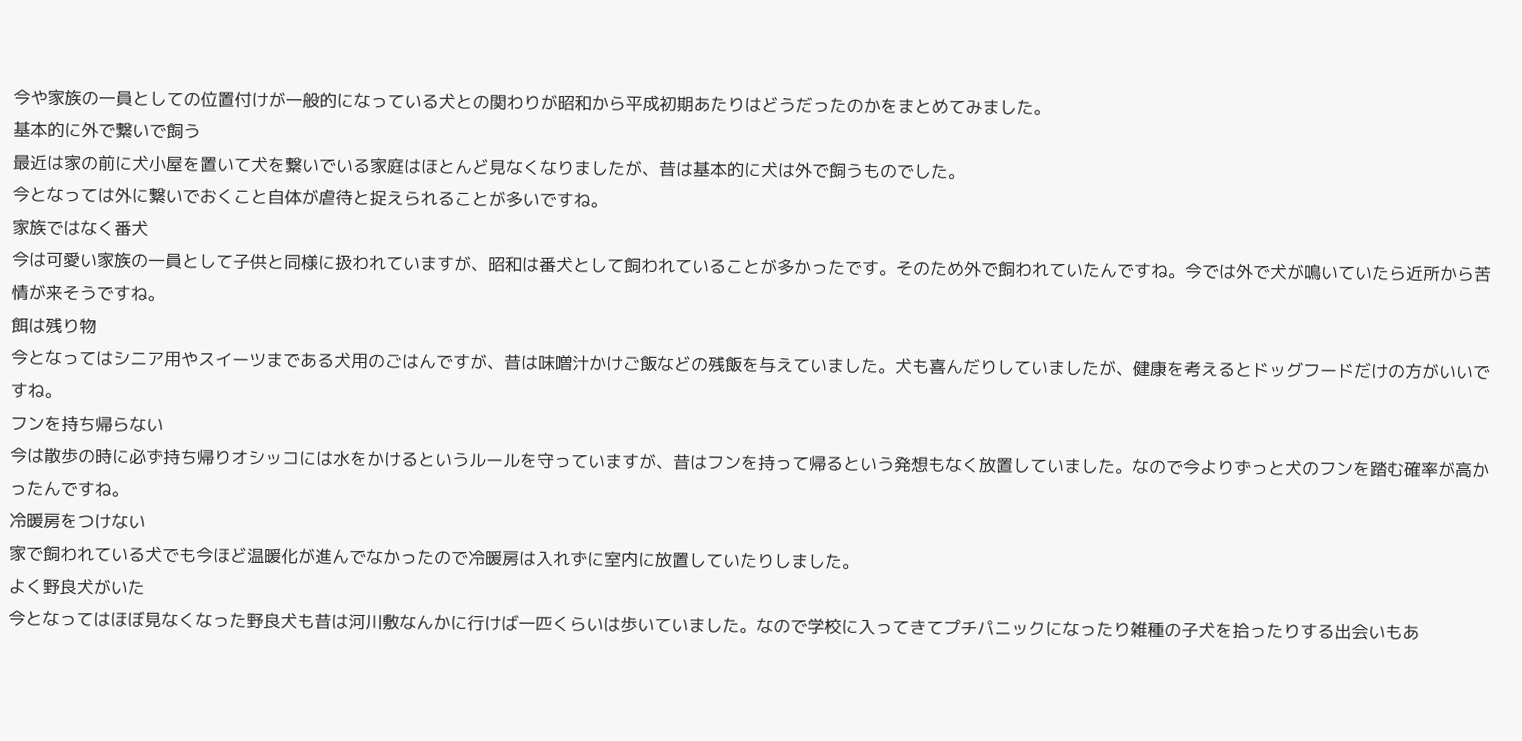今や家族の一員としての位置付けが一般的になっている犬との関わりが昭和から平成初期あたりはどうだったのかをまとめてみました。
基本的に外で繋いで飼う
最近は家の前に犬小屋を置いて犬を繋いでいる家庭はほとんど見なくなりましたが、昔は基本的に犬は外で飼うものでした。
今となっては外に繋いでおくこと自体が虐待と捉えられることが多いですね。
家族ではなく番犬
今は可愛い家族の一員として子供と同様に扱われていますが、昭和は番犬として飼われていることが多かったです。そのため外で飼われていたんですね。今では外で犬が鳴いていたら近所から苦情が来そうですね。
餌は残り物
今となってはシニア用やスイーツまである犬用のごはんですが、昔は味噌汁かけご飯などの残飯を与えていました。犬も喜んだりしていましたが、健康を考えるとドッグフードだけの方がいいですね。
フンを持ち帰らない
今は散歩の時に必ず持ち帰りオシッコには水をかけるというルールを守っていますが、昔はフンを持って帰るという発想もなく放置していました。なので今よりずっと犬のフンを踏む確率が高かったんですね。
冷暖房をつけない
家で飼われている犬でも今ほど温暖化が進んでなかったので冷暖房は入れずに室内に放置していたりしました。
よく野良犬がいた
今となってはほぼ見なくなった野良犬も昔は河川敷なんかに行けば一匹くらいは歩いていました。なので学校に入ってきてプチパニックになったり雑種の子犬を拾ったりする出会いもあ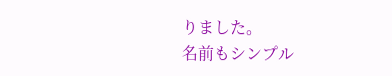りました。
名前もシンプル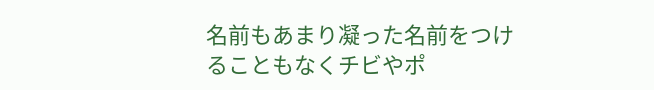名前もあまり凝った名前をつけることもなくチビやポ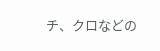チ、クロなどの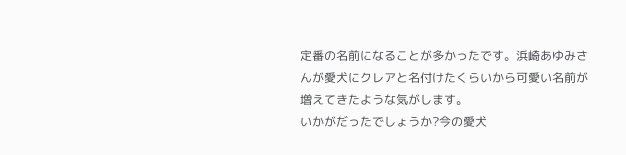定番の名前になることが多かったです。浜崎あゆみさんが愛犬にクレアと名付けたくらいから可愛い名前が増えてきたような気がします。
いかがだったでしょうか?今の愛犬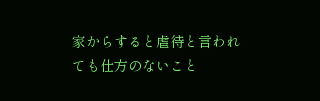家からすると虐待と言われても仕方のないこと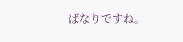ばなりですね。